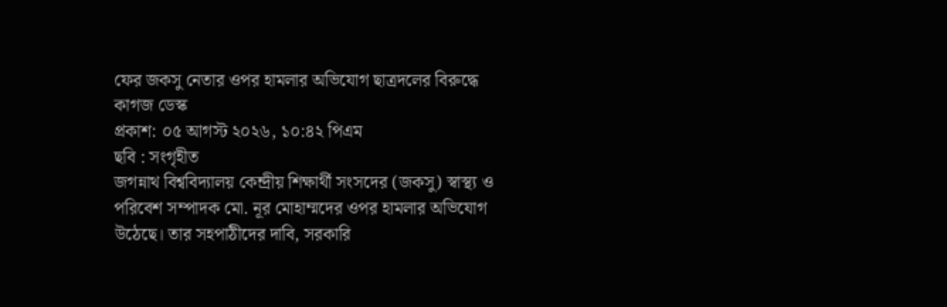ফের জকসু নেতার ওপর হামলার অভিযোগ ছাত্রদলের বিরুদ্ধে
কাগজ ডেস্ক
প্রকাশ: ০৫ আগস্ট ২০২৬, ১০:৪২ পিএম
ছবি : সংগৃহীত
জগন্নাথ বিশ্ববিদ্যালয় কেন্দ্রীয় শিক্ষার্থী সংসদের (জকসু) স্বাস্থ্য ও পরিবেশ সম্পাদক মো. নূর মোহাম্মদের ওপর হামলার অভিযোগ উঠেছে। তার সহপাঠীদের দাবি, সরকারি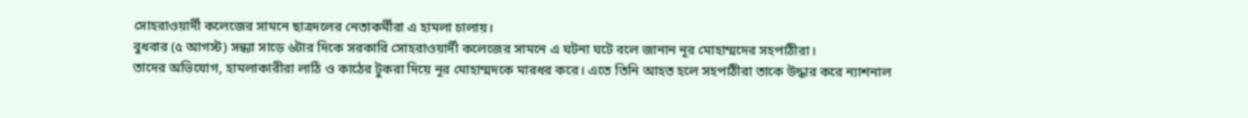সোহরাওয়ার্দী কলেজের সামনে ছাত্রদলের নেতাকর্মীরা এ হামলা চালায়।
বুধবার (৫ আগস্ট) সন্ধ্যা সাড়ে ৬টার দিকে সরকারি সোহরাওয়ার্দী কলেজের সামনে এ ঘটনা ঘটে বলে জানান নূর মোহাম্মদের সহপাঠীরা।
তাদের অভিযোগ, হামলাকারীরা লাঠি ও কাঠের টুকরা দিয়ে নূর মোহাম্মদকে মারধর করে। এতে তিনি আহত হলে সহপাঠীরা তাকে উদ্ধার করে ন্যাশনাল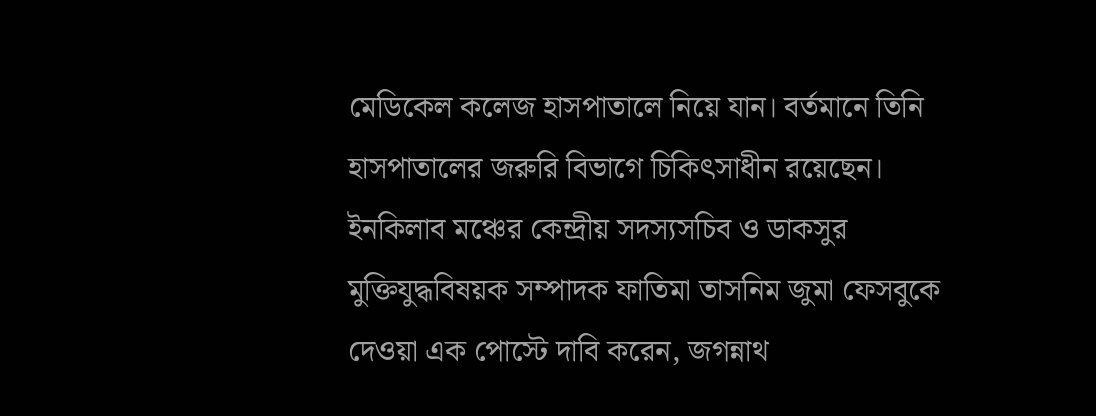মেডিকেল কলেজ হাসপাতালে নিয়ে যান। বর্তমানে তিনি হাসপাতালের জরুরি বিভাগে চিকিৎসাধীন রয়েছেন।
ইনকিলাব মঞ্চের কেন্দ্রীয় সদস্যসচিব ও ডাকসুর মুক্তিযুদ্ধবিষয়ক সম্পাদক ফাতিমা তাসনিম জুমা ফেসবুকে দেওয়া এক পোস্টে দাবি করেন, জগন্নাথ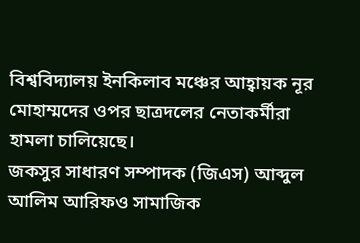বিশ্ববিদ্যালয় ইনকিলাব মঞ্চের আহ্বায়ক নূর মোহাম্মদের ওপর ছাত্রদলের নেতাকর্মীরা হামলা চালিয়েছে।
জকসুর সাধারণ সম্পাদক (জিএস) আব্দুল আলিম আরিফও সামাজিক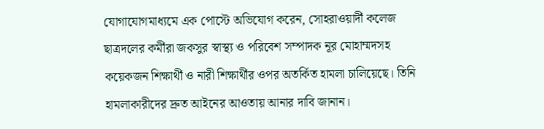যোগাযোগমাধ্যমে এক পোস্টে অভিযোগ করেন, সোহরাওয়ার্দী কলেজ ছাত্রদলের কর্মীরা জকসুর স্বাস্থ্য ও পরিবেশ সম্পাদক নূর মোহাম্মদসহ কয়েকজন শিক্ষার্থী ও নারী শিক্ষার্থীর ওপর অতর্কিত হামলা চালিয়েছে। তিনি হামলাকারীদের দ্রুত আইনের আওতায় আনার দাবি জানান।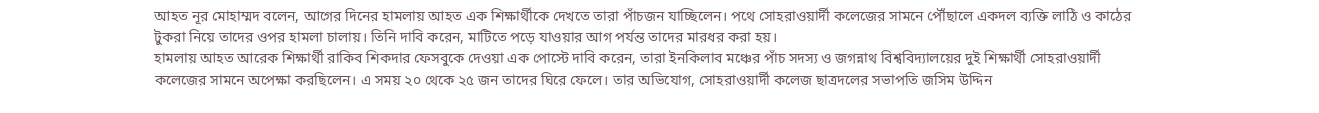আহত নূর মোহাম্মদ বলেন, আগের দিনের হামলায় আহত এক শিক্ষার্থীকে দেখতে তারা পাঁচজন যাচ্ছিলেন। পথে সোহরাওয়ার্দী কলেজের সামনে পৌঁছালে একদল ব্যক্তি লাঠি ও কাঠের টুকরা নিয়ে তাদের ওপর হামলা চালায়। তিনি দাবি করেন, মাটিতে পড়ে যাওয়ার আগ পর্যন্ত তাদের মারধর করা হয়।
হামলায় আহত আরেক শিক্ষার্থী রাকিব শিকদার ফেসবুকে দেওয়া এক পোস্টে দাবি করেন, তারা ইনকিলাব মঞ্চের পাঁচ সদস্য ও জগন্নাথ বিশ্ববিদ্যালয়ের দুই শিক্ষার্থী সোহরাওয়ার্দী কলেজের সামনে অপেক্ষা করছিলেন। এ সময় ২০ থেকে ২৫ জন তাদের ঘিরে ফেলে। তার অভিযোগ, সোহরাওয়ার্দী কলেজ ছাত্রদলের সভাপতি জসিম উদ্দিন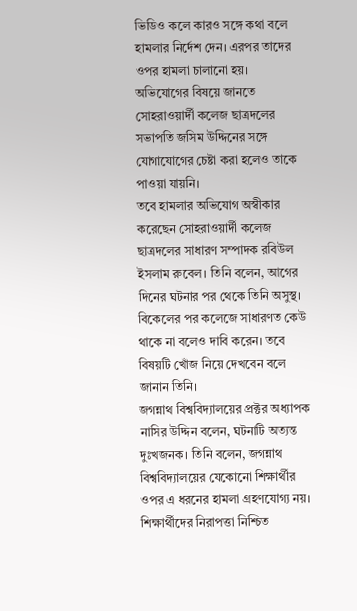ভিডিও কলে কারও সঙ্গে কথা বলে হামলার নির্দেশ দেন। এরপর তাদের ওপর হামলা চালানো হয়।
অভিযোগের বিষয়ে জানতে সোহরাওয়ার্দী কলেজ ছাত্রদলের সভাপতি জসিম উদ্দিনের সঙ্গে যোগাযোগের চেষ্টা করা হলেও তাকে পাওয়া যায়নি।
তবে হামলার অভিযোগ অস্বীকার করেছেন সোহরাওয়ার্দী কলেজ ছাত্রদলের সাধারণ সম্পাদক রবিউল ইসলাম রুবেল। তিনি বলেন, আগের দিনের ঘটনার পর থেকে তিনি অসুস্থ। বিকেলের পর কলেজে সাধারণত কেউ থাকে না বলেও দাবি করেন। তবে বিষয়টি খোঁজ নিয়ে দেখবেন বলে জানান তিনি।
জগন্নাথ বিশ্ববিদ্যালয়ের প্রক্টর অধ্যাপক নাসির উদ্দিন বলেন, ঘটনাটি অত্যন্ত দুঃখজনক। তিনি বলেন, জগন্নাথ বিশ্ববিদ্যালয়ের যেকোনো শিক্ষার্থীর ওপর এ ধরনের হামলা গ্রহণযোগ্য নয়। শিক্ষার্থীদের নিরাপত্তা নিশ্চিত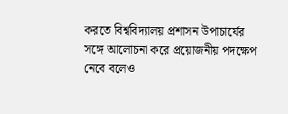করতে বিশ্ববিদ্যালয় প্রশাসন উপাচার্যের সঙ্গে আলোচনা করে প্রয়োজনীয় পদক্ষেপ নেবে বলেও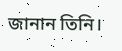জানান তিনি।